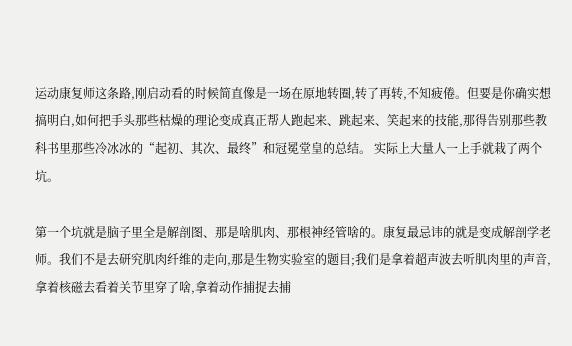运动康复师这条路,刚启动看的时候简直像是一场在原地转圈,转了再转,不知疲倦。但要是你确实想搞明白,如何把手头那些枯燥的理论变成真正帮人跑起来、跳起来、笑起来的技能,那得告别那些教科书里那些冷冰冰的“起初、其次、最终”和冠冕堂皇的总结。 实际上大量人一上手就栽了两个坑。

第一个坑就是脑子里全是解剖图、那是啥肌肉、那根神经管啥的。康复最忌讳的就是变成解剖学老师。我们不是去研究肌肉纤维的走向,那是生物实验室的题目;我们是拿着超声波去听肌肉里的声音,拿着核磁去看着关节里穿了啥,拿着动作捕捉去捕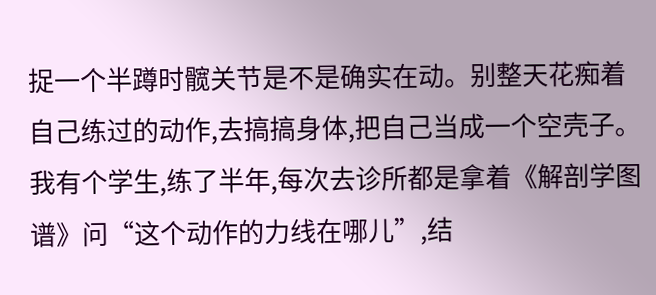捉一个半蹲时髋关节是不是确实在动。别整天花痴着自己练过的动作,去搞搞身体,把自己当成一个空壳子。我有个学生,练了半年,每次去诊所都是拿着《解剖学图谱》问“这个动作的力线在哪儿”,结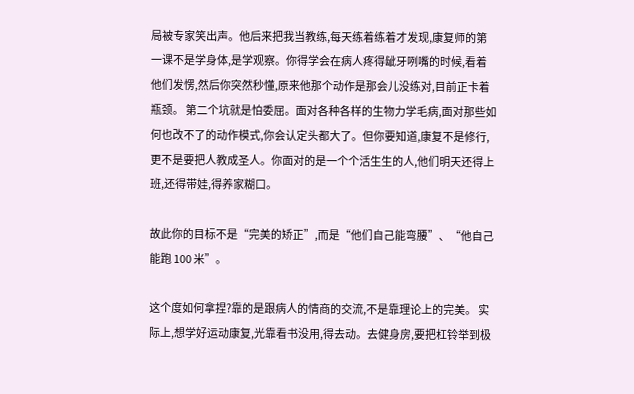局被专家笑出声。他后来把我当教练,每天练着练着才发现,康复师的第一课不是学身体,是学观察。你得学会在病人疼得龇牙咧嘴的时候,看着他们发愣,然后你突然秒懂,原来他那个动作是那会儿没练对,目前正卡着瓶颈。 第二个坑就是怕委屈。面对各种各样的生物力学毛病,面对那些如何也改不了的动作模式,你会认定头都大了。但你要知道,康复不是修行,更不是要把人教成圣人。你面对的是一个个活生生的人,他们明天还得上班,还得带娃,得养家糊口。

故此你的目标不是“完美的矫正”,而是“他们自己能弯腰”、“他自己能跑 100 米”。

这个度如何拿捏?靠的是跟病人的情商的交流,不是靠理论上的完美。 实际上,想学好运动康复,光靠看书没用,得去动。去健身房,要把杠铃举到极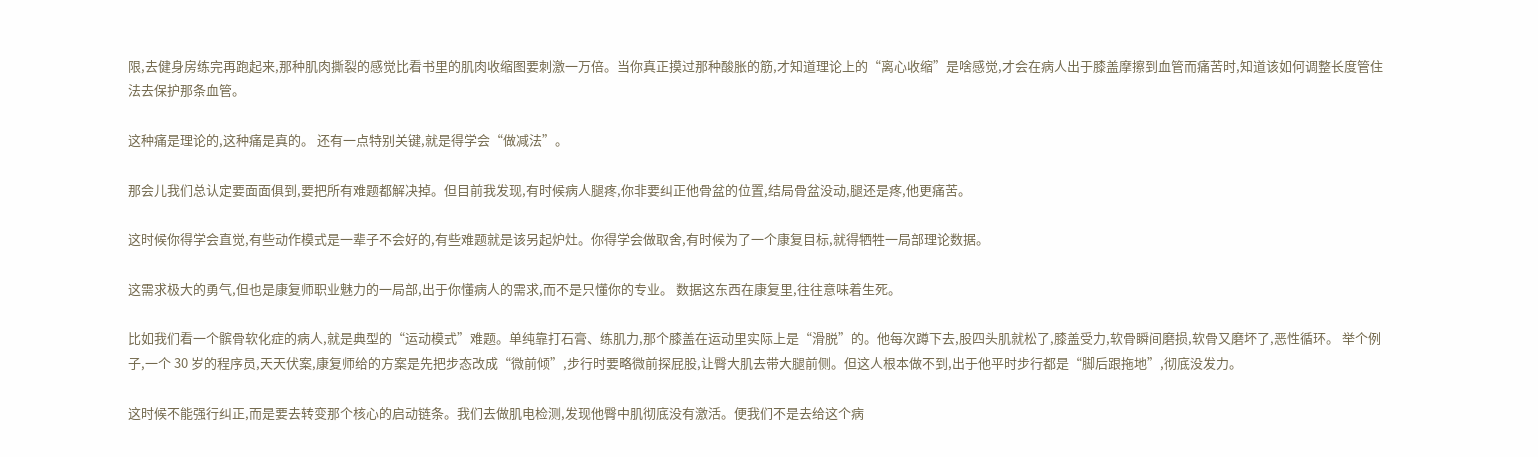限,去健身房练完再跑起来,那种肌肉撕裂的感觉比看书里的肌肉收缩图要刺激一万倍。当你真正摸过那种酸胀的筋,才知道理论上的“离心收缩”是啥感觉,才会在病人出于膝盖摩擦到血管而痛苦时,知道该如何调整长度管住法去保护那条血管。

这种痛是理论的,这种痛是真的。 还有一点特别关键,就是得学会“做减法”。

那会儿我们总认定要面面俱到,要把所有难题都解决掉。但目前我发现,有时候病人腿疼,你非要纠正他骨盆的位置,结局骨盆没动,腿还是疼,他更痛苦。

这时候你得学会直觉,有些动作模式是一辈子不会好的,有些难题就是该另起炉灶。你得学会做取舍,有时候为了一个康复目标,就得牺牲一局部理论数据。

这需求极大的勇气,但也是康复师职业魅力的一局部,出于你懂病人的需求,而不是只懂你的专业。 数据这东西在康复里,往往意味着生死。

比如我们看一个髌骨软化症的病人,就是典型的“运动模式”难题。单纯靠打石膏、练肌力,那个膝盖在运动里实际上是“滑脱”的。他每次蹲下去,股四头肌就松了,膝盖受力,软骨瞬间磨损,软骨又磨坏了,恶性循环。 举个例子,一个 30 岁的程序员,天天伏案,康复师给的方案是先把步态改成“微前倾”,步行时要略微前探屁股,让臀大肌去带大腿前侧。但这人根本做不到,出于他平时步行都是“脚后跟拖地”,彻底没发力。

这时候不能强行纠正,而是要去转变那个核心的启动链条。我们去做肌电检测,发现他臀中肌彻底没有激活。便我们不是去给这个病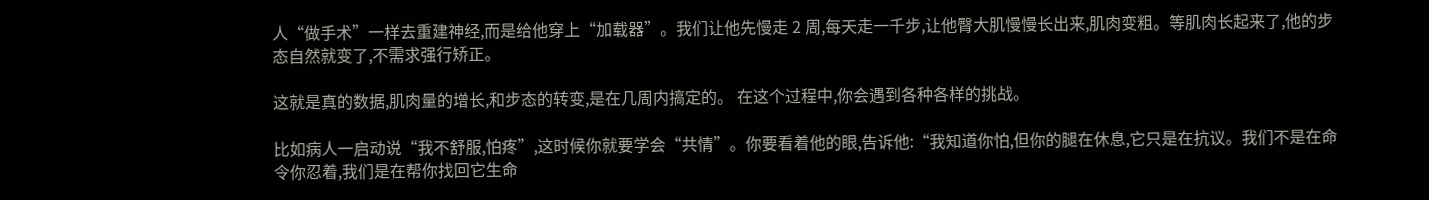人“做手术”一样去重建神经,而是给他穿上“加载器”。我们让他先慢走 2 周,每天走一千步,让他臀大肌慢慢长出来,肌肉变粗。等肌肉长起来了,他的步态自然就变了,不需求强行矫正。

这就是真的数据,肌肉量的增长,和步态的转变,是在几周内搞定的。 在这个过程中,你会遇到各种各样的挑战。

比如病人一启动说“我不舒服,怕疼”,这时候你就要学会“共情”。你要看着他的眼,告诉他:“我知道你怕,但你的腿在休息,它只是在抗议。我们不是在命令你忍着,我们是在帮你找回它生命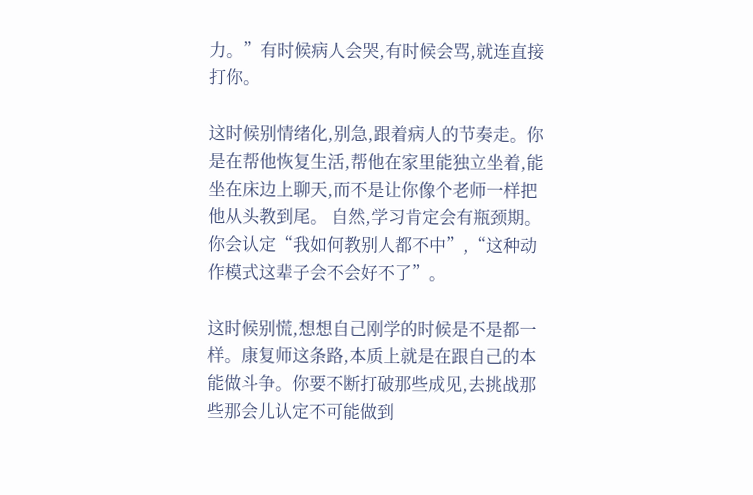力。”有时候病人会哭,有时候会骂,就连直接打你。

这时候别情绪化,别急,跟着病人的节奏走。你是在帮他恢复生活,帮他在家里能独立坐着,能坐在床边上聊天,而不是让你像个老师一样把他从头教到尾。 自然,学习肯定会有瓶颈期。你会认定“我如何教别人都不中”,“这种动作模式这辈子会不会好不了”。

这时候别慌,想想自己刚学的时候是不是都一样。康复师这条路,本质上就是在跟自己的本能做斗争。你要不断打破那些成见,去挑战那些那会儿认定不可能做到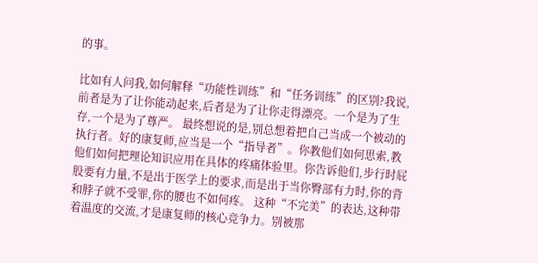的事。

比如有人问我,如何解释“功能性训练”和“任务训练”的区别?我说,前者是为了让你能动起来,后者是为了让你走得漂亮。一个是为了生存,一个是为了尊严。 最终想说的是,别总想着把自己当成一个被动的执行者。好的康复师,应当是一个“指导者”。你教他们如何思索,教他们如何把理论知识应用在具体的疼痛体验里。你告诉他们,步行时屁股要有力量,不是出于医学上的要求,而是出于当你臀部有力时,你的背和脖子就不受罪,你的腰也不如何疼。 这种“不完美”的表达,这种带着温度的交流,才是康复师的核心竞争力。别被那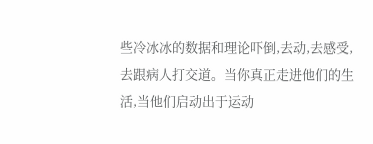些冷冰冰的数据和理论吓倒,去动,去感受,去跟病人打交道。当你真正走进他们的生活,当他们启动出于运动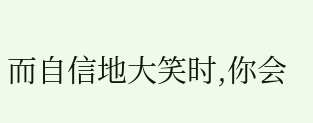而自信地大笑时,你会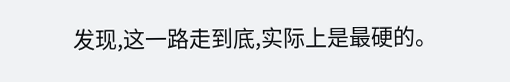发现,这一路走到底,实际上是最硬的。